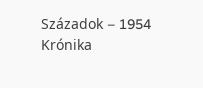Századok – 1954
Krónika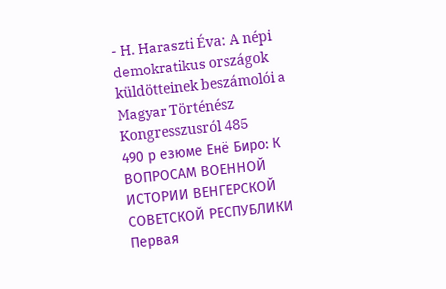- H. Haraszti Éva: A népi demokratikus országok küldötteinek beszámolói a Magyar Történész Kongresszusról 485
490 р езюме Енё Биро: К ВОПРОСАМ ВОЕННОЙ ИСТОРИИ ВЕНГЕРСКОЙ СОВЕТСКОЙ РЕСПУБЛИКИ Первая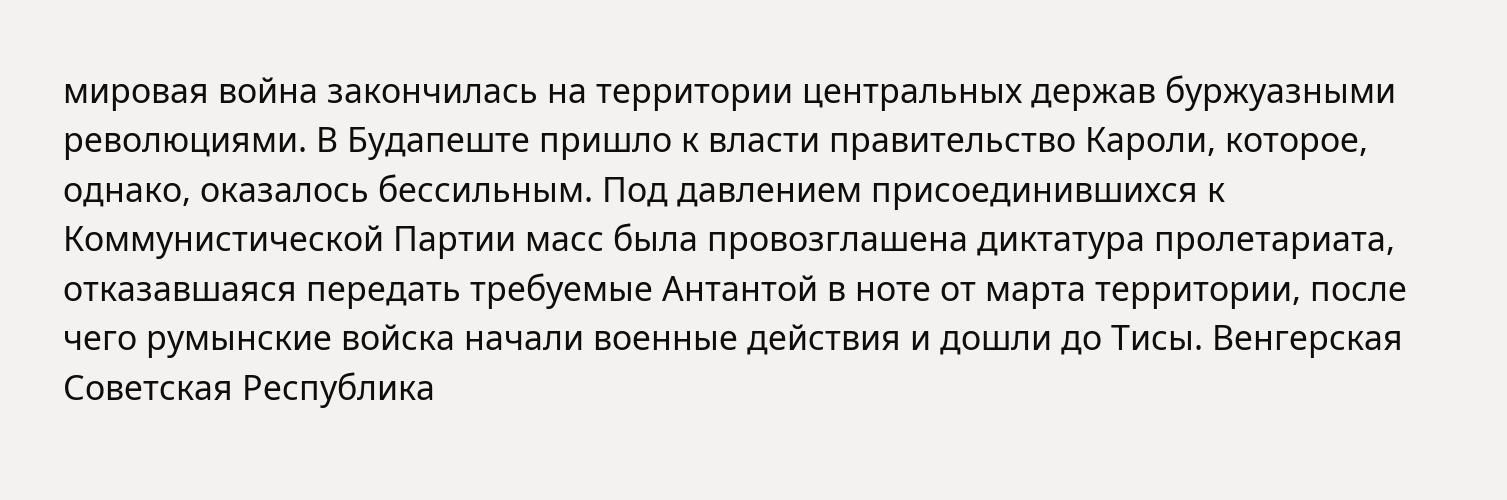мировая война закончилась на территории центральных держав буржуазными революциями. В Будапеште пришло к власти правительство Кароли, которое, однако, оказалось бессильным. Под давлением присоединившихся к Коммунистической Партии масс была провозглашена диктатура пролетариата, отказавшаяся передать требуемые Антантой в ноте от марта территории, после чего румынские войска начали военные действия и дошли до Тисы. Венгерская Советская Республика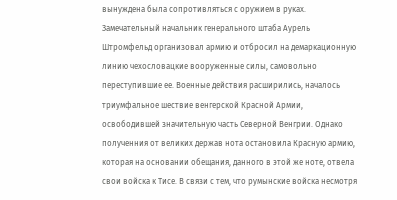вынуждена была сопротивляться с оружием в руках. Замечательный начальник генерального штаба Аурель Штромфельд организовал армию и отбросил на демаркационную линию чехословацкие вооруженные силы, самовольно переступившие ее. Военные действия расширились, началось триумфальное шествие венгерской Красной Армии, освободившей значительную часть Северной Венгрии. Однако полученния от великих держав нота остановила Красную армию, которая на основании обещания, данного в этой же ноте, отвела свои войска к Тисе. В связи с тем, что румынские войска несмотря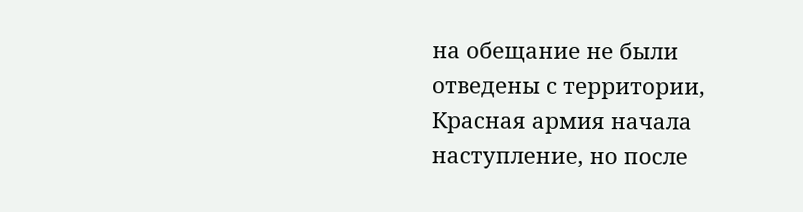на обещание не были отведены с территории, Красная армия начала наступление, но после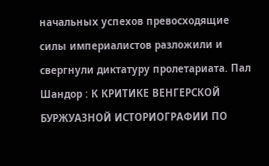начальных успехов превосходящие силы империалистов разложили и свергнули диктатуру пролетариата. Пал Шандор : К КРИТИКЕ ВЕНГЕРСКОЙ БУРЖУАЗНОЙ ИСТОРИОГРАФИИ ПО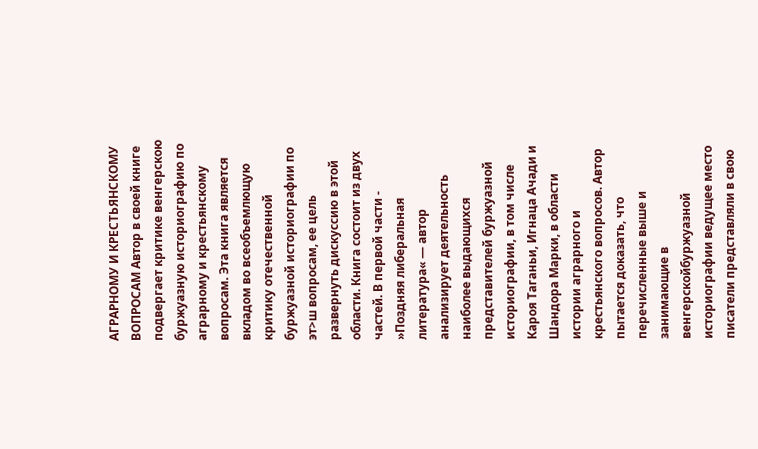АГРАРНОМУ И КРЕСТЬЯНСКОМУ ВОПРОСАМ Автор в своей книге подвергает критике венгерскою буржуазную историографию по аграрному и крестьянскому вопросам. Эта книга является вкладом во всеобъемлющую критику отечественной буржуазной историографии по эт>ш вопросам, ее цель развернуть дискуссию в этой области. Книга состоит из двух частей. В первой части - »Поздняя либеральная литература« — автор анализирует деятельность наиболее выдающихся представителей буржуазной историографии, в том числе Кароя Таганьи, Игнаца Ачади и Шандора Марки, в области истории аграрного и крестьянского вопросов. Автор пытается доказать, что перечисленные выше и занимающие в венгерскойбуржуазной историографии ведущее место писатели представляли в свою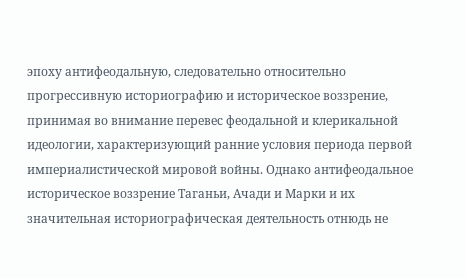эпоху антифеодальную, следовательно относительно прогрессивную историографию и историческое воззрение, принимая во внимание перевес феодальной и клерикальной идеологии, характеризующий ранние условия периода первой империалистической мировой войны. Однако антифеодальное историческое воззрение Таганьи, Ачади и Марки и их значительная историографическая деятельность отнюдь не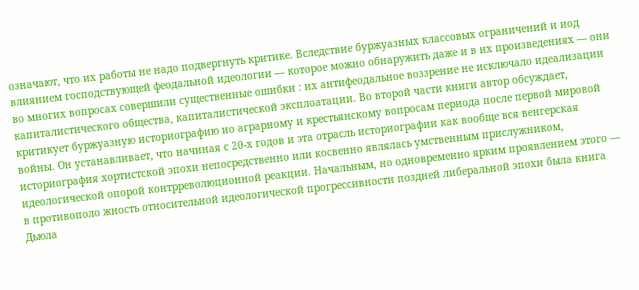означают, что их работы не надо подвергнуть критике. Вследствие буржуазных классовых ограничений и иод влиянием господствующей феодальной идеологии — которое можно обнаружить даже и в их произведениях — они во многих вопросах совершили существенные ошибки : их антифеодальное воззрение не исключало идеализации капиталистического общества, капиталистической эксплоатации. Во второй части книги автор обсуждает, критикует буржуазную историографию ио аграрному и крестьянскому вопросам периода после первой мировой войны. Он устанавливает, что начиная с 20-х годов и эта отрасль историографии как вообще вся венгерская историография хортистской эпохи непосредственно или косвенно являлась умственным прислужником, идеологической опорой контрреволюционной реакции. Начальным, но одновременно ярким проявлением этого — в противополо жность относительной идеологической прогрессивности поздней либеральной эпохи была книга Дьюла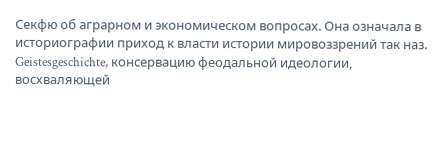Секфю об аграрном и экономическом вопросах. Она означала в историографии приход к власти истории мировоззрений так наз. Geistesgeschichte, консервацию феодальной идеологии, восхваляющей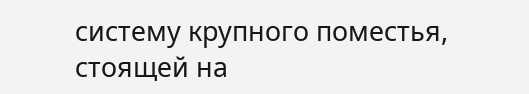систему крупного поместья, стоящей на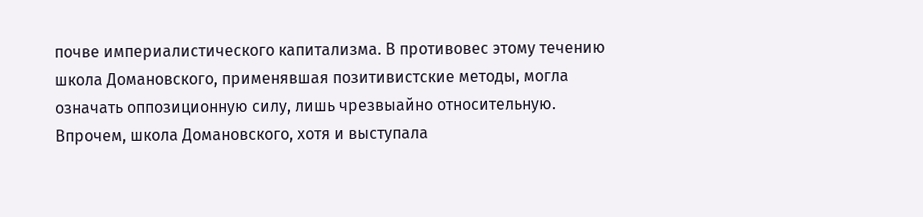почве империалистического капитализма. В противовес этому течению школа Домановского, применявшая позитивистские методы, могла означать оппозиционную силу, лишь чрезвыайно относительную. Впрочем, школа Домановского, хотя и выступала